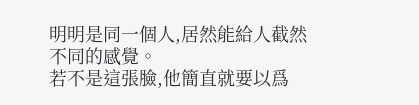明明是同一個人,居然能給人截然不同的感覺。
若不是這張臉,他簡直就要以爲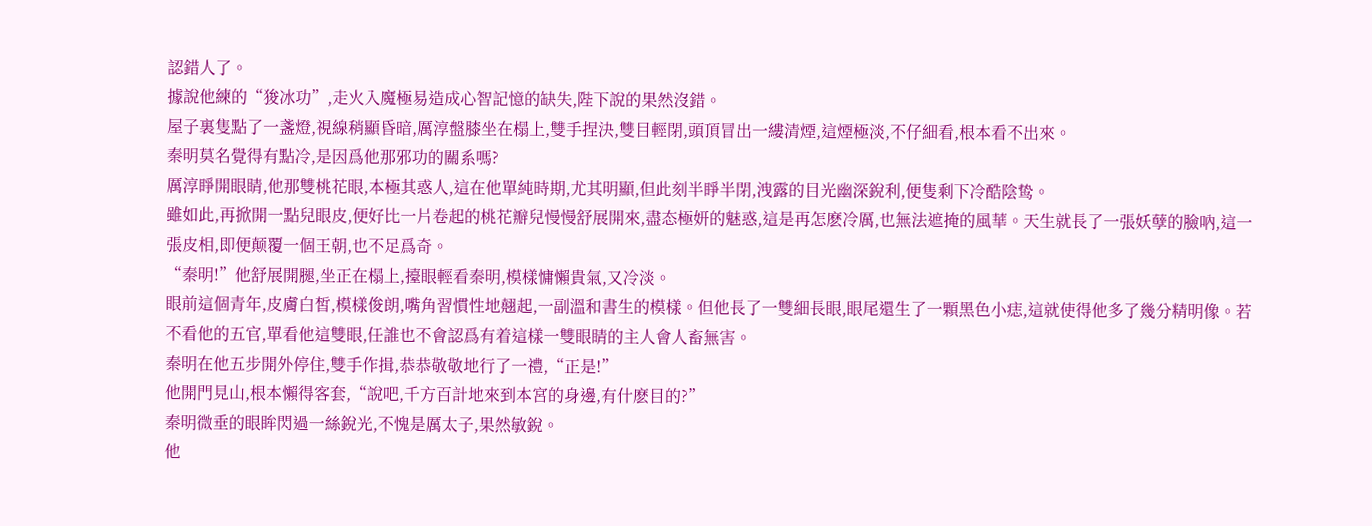認錯人了。
據說他練的“狻冰功”,走火入魔極易造成心智記憶的缺失,陛下說的果然沒錯。
屋子裏隻點了一盞燈,視線稍顯昏暗,厲淳盤膝坐在榻上,雙手捏決,雙目輕閉,頭頂冒出一縷清煙,這煙極淡,不仔細看,根本看不出來。
秦明莫名覺得有點冷,是因爲他那邪功的關系嗎?
厲淳睜開眼睛,他那雙桃花眼,本極其惑人,這在他單純時期,尤其明顯,但此刻半睜半閉,洩露的目光幽深銳利,便隻剩下冷酷陰鸷。
雖如此,再掀開一點兒眼皮,便好比一片卷起的桃花瓣兒慢慢舒展開來,盡态極妍的魅惑,這是再怎麽冷厲,也無法遮掩的風華。天生就長了一張妖孽的臉吶,這一張皮相,即便颠覆一個王朝,也不足爲奇。
“秦明!”他舒展開腿,坐正在榻上,擡眼輕看秦明,模樣慵懶貴氣,又冷淡。
眼前這個青年,皮膚白皙,模樣俊朗,嘴角習慣性地翹起,一副溫和書生的模樣。但他長了一雙細長眼,眼尾還生了一顆黑色小痣,這就使得他多了幾分精明像。若不看他的五官,單看他這雙眼,任誰也不會認爲有着這樣一雙眼睛的主人會人畜無害。
秦明在他五步開外停住,雙手作揖,恭恭敬敬地行了一禮,“正是!”
他開門見山,根本懶得客套,“說吧,千方百計地來到本宮的身邊,有什麽目的?”
秦明微垂的眼眸閃過一絲銳光,不愧是厲太子,果然敏銳。
他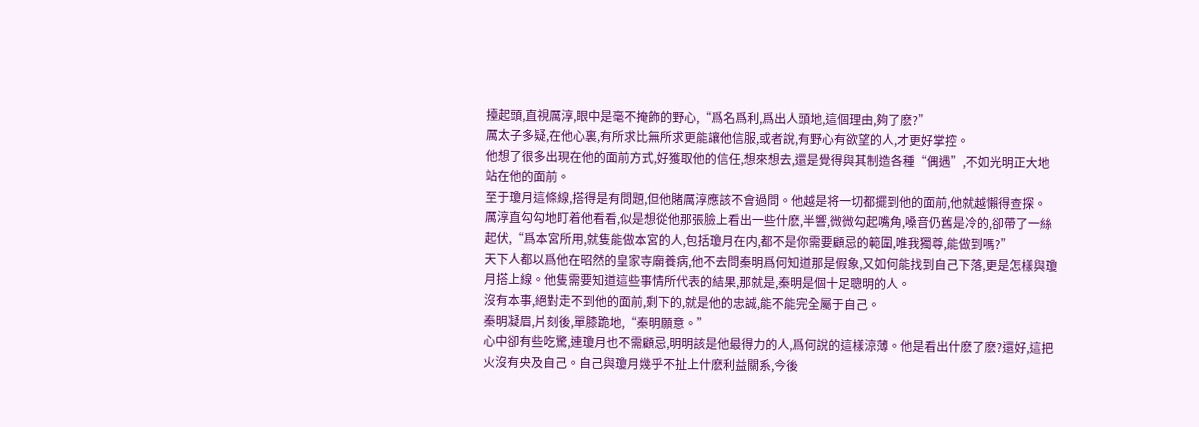擡起頭,直視厲淳,眼中是毫不掩飾的野心,“爲名爲利,爲出人頭地,這個理由,夠了麽?”
厲太子多疑,在他心裏,有所求比無所求更能讓他信服,或者說,有野心有欲望的人,才更好掌控。
他想了很多出現在他的面前方式,好獲取他的信任,想來想去,還是覺得與其制造各種“偶遇”,不如光明正大地站在他的面前。
至于瓊月這條線,搭得是有問題,但他賭厲淳應該不會過問。他越是将一切都擺到他的面前,他就越懶得查探。
厲淳直勾勾地盯着他看看,似是想從他那張臉上看出一些什麽,半響,微微勾起嘴角,嗓音仍舊是冷的,卻帶了一絲起伏,“爲本宮所用,就隻能做本宮的人,包括瓊月在内,都不是你需要顧忌的範圍,唯我獨尊,能做到嗎?”
天下人都以爲他在昭然的皇家寺廟養病,他不去問秦明爲何知道那是假象,又如何能找到自己下落,更是怎樣與瓊月搭上線。他隻需要知道這些事情所代表的結果,那就是,秦明是個十足聰明的人。
沒有本事,絕對走不到他的面前,剩下的,就是他的忠誠,能不能完全屬于自己。
秦明凝眉,片刻後,單膝跪地,“秦明願意。”
心中卻有些吃驚,連瓊月也不需顧忌,明明該是他最得力的人,爲何說的這樣涼薄。他是看出什麽了麽?還好,這把火沒有央及自己。自己與瓊月幾乎不扯上什麽利益關系,今後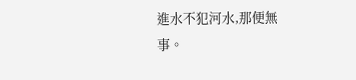進水不犯河水,那便無事。